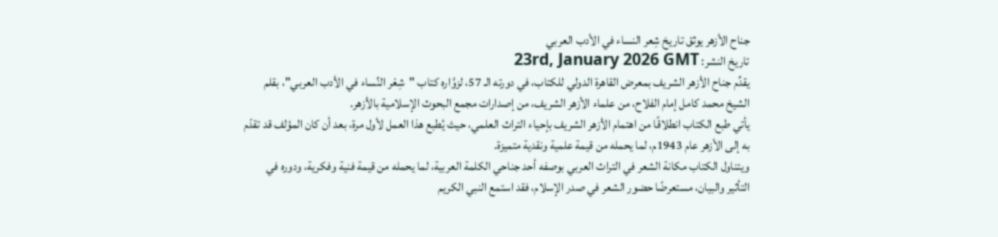جناح الأزهر يوثق تاريخ شِعر النساء في الأدب العربي
تاريخ النشر: 23rd, January 2026 GMT
يقدِّم جناح الأزهر الشريف بمعرض القاهرة الدولي للكتاب، في دورته الـ 57، لزوَّاره كتاب "شِعْر النِّساء في الأدب العربي"، بقلم الشيخ محمد كامل إمام الفلاح، من علماء الأزهر الشريف، من إصدارات مجمع البحوث الإسلامية بالأزهر.
يأتي طبع الكتاب انطلاقًا من اهتمام الأزهر الشريف بإحياء التراث العلمي، حيث يُطبع هذا العمل لأول مرة، بعد أن كان المؤلف قد تقدّم به إلى الأزهر عام 1943م، لما يحمله من قيمة علمية ونقدية متميزة.
ويتناول الكتاب مكانة الشعر في التراث العربي بوصفه أحد جناحي الكلمة العربية، لما يحمله من قيمة فنية وفكرية، ودوره في التأثير والبيان، مستعرضًا حضور الشعر في صدر الإسلام، فقد استمع النبي الكريم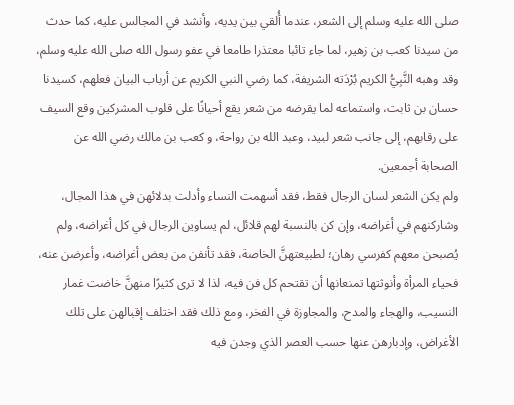صلى الله عليه وسلم إلى الشعر، عندما أُلقي بين يديه، وأنشد في المجالس عليه، كما حدث من سيدنا كعب بن زهير، لما جاء تائبا معتذرا طامعا في عفو رسول الله صلى الله عليه وسلم، وقد وهبه النَّبِيُّ الكريم بُرْدَته الشريفة، كما رضي النبي الكريم عن أرباب البيان فعلهم، كسیدنا حسان بن ثابت، واستماعه لما يقرضه من شعر يقع أحيانًا على قلوب المشركين وقع السيف على رقابهم، إلى جانب شعر لبيد، وعبد الله بن رواحة، و كعب بن مالك رضي الله عن الصحابة أجمعين.
ولم يكن الشعر لسان الرجال فقط، فقد أسهمت النساء وأدلت بدلائهن في هذا المجال، وشاركنهم في أغراضه، وإن كن بالنسبة لهم قلائل، لم يساوين الرجال في كل أغراضه، ولم يُصبحن معهم كفرسي رهان؛ لطبيعتهنَّ الخاصة، فقد تأنفن من بعض أغراضه، وأعرضن عنه، فحياء المرأة وأنوثتها تمنعانها أن تقتحم كل فن فيه، لذا لا ترى كثيرًا منهنَّ خاضت غمار النسيب، والهجاء والمدح، والمجاوزة في الفخر، ومع ذلك فقد اختلف إقبالهن على تلك الأغراض، وإدبارهن عنها حسب العصر الذي وجدن فيه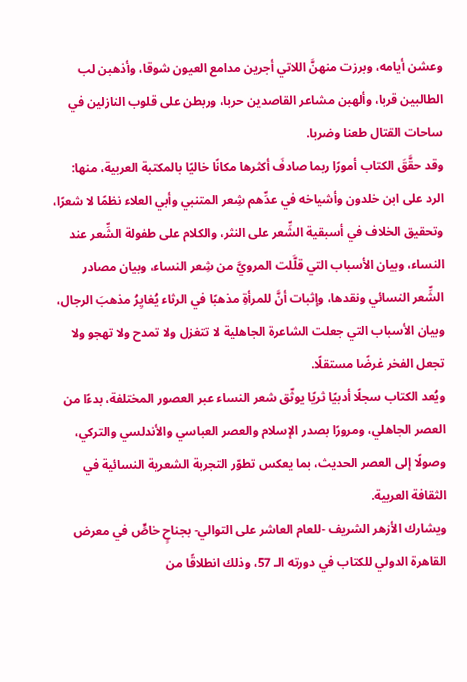وعشن أيامه، وبرزت منهنَّ اللاتي أجرين مدامع العيون شوقا، وأذهبن لب الطالبين قربا، وألهبن مشاعر القاصدين حربا، وربطن على قلوب النازلين في ساحات القتال طعنا وضربا.
وقد حقَّقَ الكتاب أمورًا ربما صادفَ أكثرها مكانًا خاليًا بالمكتبة العربية، منها: الرد على ابن خلدون وأشياخه في عدِّهم شِعر المتنبي وأبي العلاء نظمًا لا شعرًا، وتحقيق الخلاف في أسبقية الشِّعر على النثر، والكلام على طفولة الشِّعر عند النساء، وبيان الأسباب التي قلَّلت المرويَّ من شِعر النساء، وبيان مصادر الشِّعر النسائي ونقدها، وإثبات أنَّ للمرأةِ مذهبًا في الرثاء يُغايِرُ مذهبَ الرجال، وبيان الأسباب التي جعلت الشاعرة الجاهلية لا تتغزل ولا تمدح ولا تهجو ولا تجعل الفخر غرضًا مستقلًا.
ويُعد الكتاب سجلًا أدبيًا ثريًا يوثّق شعر النساء عبر العصور المختلفة، بدءًا من العصر الجاهلي، ومرورًا بصدر الإسلام والعصر العباسي والأندلسي والتركي، وصولًا إلى العصر الحديث، بما يعكس تطوّر التجربة الشعرية النسائية في الثقافة العربية.
ويشارك الأزهر الشريف -للعام العاشر على التوالي- بجناحٍ خاصٍّ في معرض القاهرة الدولي للكتاب في دورته الـ 57، وذلك انطلاقًا من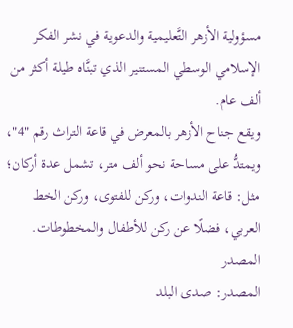مسؤولية الأزهر التَّعليمية والدعوية في نشر الفكر الإسلامي الوسطي المستنير الذي تبنَّاه طيلة أكثر من ألف عام.
ويقع جناح الأزهر بالمعرض في قاعة التراث رقم "4"، ويمتدُّ على مساحة نحو ألف متر، تشمل عدة أركان؛ مثل: قاعة الندوات، وركن للفتوى، وركن الخط العربي، فضلًا عن ركن للأطفال والمخطوطات.
المصدر
المصدر: صدى البلد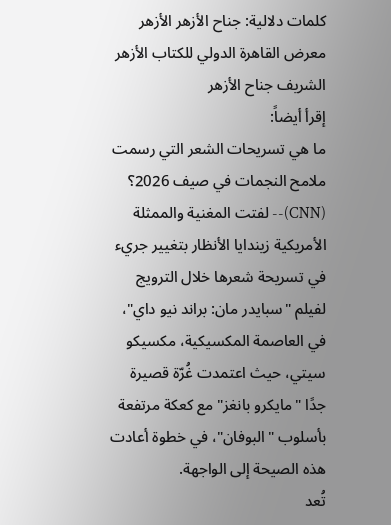كلمات دلالية: جناح الأزهر الأزهر معرض القاهرة الدولي للكتاب الأزهر الشریف جناح الأزهر
إقرأ أيضاً:
ما هي تسريحات الشعر التي رسمت ملامح النجمات في صيف 2026؟
(CNN)-- لفتت المغنية والممثلة الأمريكية زيندايا الأنظار بتغيير جريء في تسريحة شعرها خلال الترويج لفيلم "سبايدر مان: براند نيو داي"، في العاصمة المكسيكية، مكسيكو سيتي، حيث اعتمدت غُرّة قصيرة جدًا "مايكرو بانغز" مع كعكة مرتفعة بأسلوب "البوفان"، في خطوة أعادت هذه الصيحة إلى الواجهة.
تُعد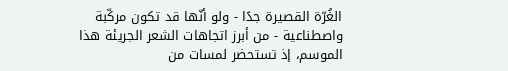الغُرّة القصيرة جدًا - ولو أنّها قد تكون مركّبة واصطناعية - من أبرز اتجاهات الشعر الجريئة هذا الموسم، إذ تستحضر لمسات من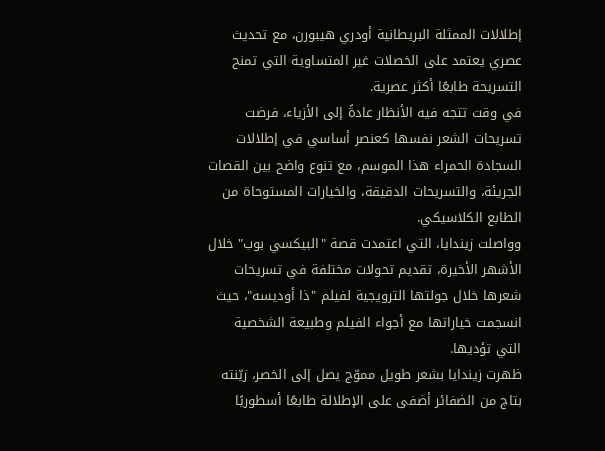إطلالات الممثلة البريطانية أودري هيبورن، مع تحديث عصري يعتمد على الخصلات غير المتساوية التي تمنح التسريحة طابعًا أكثر عصرية.
في وقت تتجه فيه الأنظار عادةً إلى الأزياء، فرضت تسريحات الشعر نفسها كعنصر أساسي في إطلالات السجادة الحمراء هذا الموسم، مع تنوع واضح بين القصات الجريئة، والتسريحات الدقيقة، والخيارات المستوحاة من الطابع الكلاسيكي.
وواصلت زيندايا، التي اعتمدت قصة "البيكسي بوب" خلال الأشهر الأخيرة، تقديم تحولات مختلفة في تسريحات شعرها خلال جولتها الترويجية لفيلم "ذا أوديسه"، حيث انسجمت خياراتها مع أجواء الفيلم وطبيعة الشخصية التي تؤديها.
ظهرت زيندايا بشعر طويل مموّج يصل إلى الخصر، زيّنته بتاج من الضفائر أضفى على الإطلالة طابعًا أسطوريًا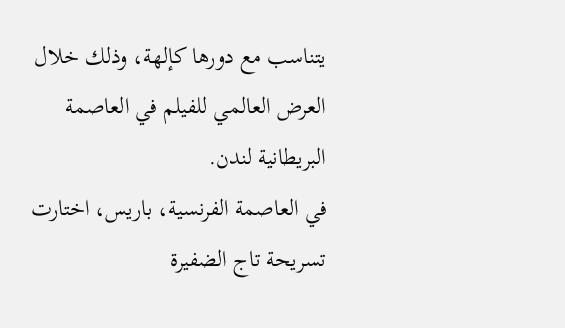يتناسب مع دورها كإلهة، وذلك خلال العرض العالمي للفيلم في العاصمة البريطانية لندن.
في العاصمة الفرنسية، باريس، اختارت تسريحة تاج الضفيرة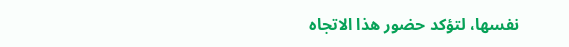نفسها، لتؤكد حضور هذا الاتجاه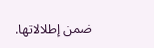ضمن إطلالاتها.